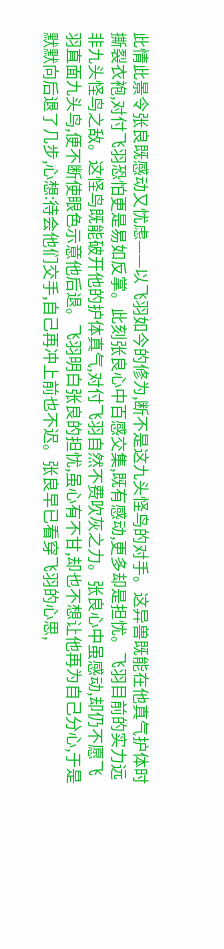此情此景令张良既感动又忧虑——以飞羽如今的修为,断不是这九头怪鸟的对手。这异兽既能在他真气护体时撕裂衣袍,对付飞羽恐怕更是易如反掌。此刻张良心中百感交集,既有感动,更多却是担忧。飞羽目前的实力远非九头怪鸟之敌。这怪鸟既能破开他的护体真气,对付飞羽自然不费吹灰之力。张良心中虽感动,却仍不愿飞羽直面九头鸟,便不断使眼色示意他后退。飞羽明白张良的担忧,虽心有不甘,却也不想让他再为自己分心,于是默默向后退了几步,心想:待会他们交手,自己再冲上前也不迟。张良早已看穿飞羽的心思,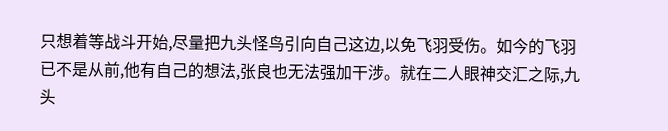只想着等战斗开始,尽量把九头怪鸟引向自己这边,以免飞羽受伤。如今的飞羽已不是从前,他有自己的想法,张良也无法强加干涉。就在二人眼神交汇之际,九头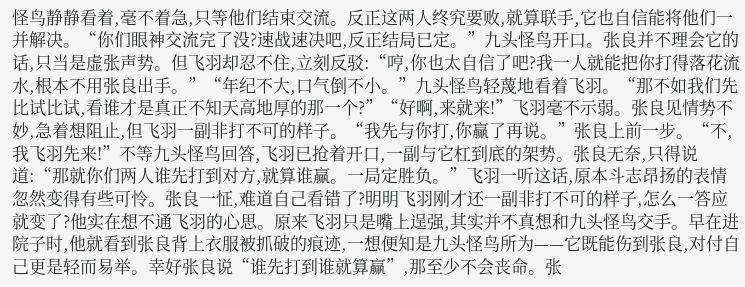怪鸟静静看着,毫不着急,只等他们结束交流。反正这两人终究要败,就算联手,它也自信能将他们一并解决。“你们眼神交流完了没?速战速决吧,反正结局已定。”九头怪鸟开口。张良并不理会它的话,只当是虚张声势。但飞羽却忍不住,立刻反驳:“哼,你也太自信了吧?我一人就能把你打得落花流水,根本不用张良出手。”“年纪不大,口气倒不小。”九头怪鸟轻蔑地看着飞羽。“那不如我们先比试比试,看谁才是真正不知天高地厚的那一个?”“好啊,来就来!”飞羽毫不示弱。张良见情势不妙,急着想阻止,但飞羽一副非打不可的样子。“我先与你打,你赢了再说。”张良上前一步。“不,我飞羽先来!”不等九头怪鸟回答,飞羽已抢着开口,一副与它杠到底的架势。张良无奈,只得说道:“那就你们两人谁先打到对方,就算谁赢。一局定胜负。”飞羽一听这话,原本斗志昂扬的表情忽然变得有些可怜。张良一怔,难道自己看错了?明明飞羽刚才还一副非打不可的样子,怎么一答应就变了?他实在想不通飞羽的心思。原来飞羽只是嘴上逞强,其实并不真想和九头怪鸟交手。早在进院子时,他就看到张良背上衣服被抓破的痕迹,一想便知是九头怪鸟所为——它既能伤到张良,对付自己更是轻而易举。幸好张良说“谁先打到谁就算赢”,那至少不会丧命。张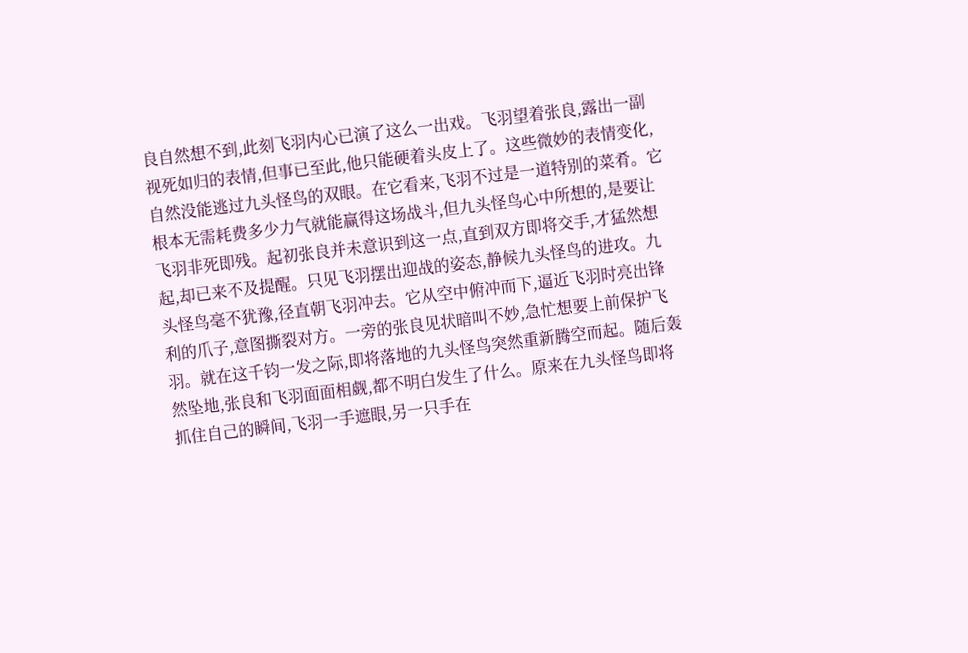良自然想不到,此刻飞羽内心已演了这么一出戏。飞羽望着张良,露出一副视死如归的表情,但事已至此,他只能硬着头皮上了。这些微妙的表情变化,自然没能逃过九头怪鸟的双眼。在它看来,飞羽不过是一道特别的菜肴。它根本无需耗费多少力气就能赢得这场战斗,但九头怪鸟心中所想的,是要让飞羽非死即残。起初张良并未意识到这一点,直到双方即将交手,才猛然想起,却已来不及提醒。只见飞羽摆出迎战的姿态,静候九头怪鸟的进攻。九头怪鸟毫不犹豫,径直朝飞羽冲去。它从空中俯冲而下,逼近飞羽时亮出锋利的爪子,意图撕裂对方。一旁的张良见状暗叫不妙,急忙想要上前保护飞羽。就在这千钧一发之际,即将落地的九头怪鸟突然重新腾空而起。随后轰然坠地,张良和飞羽面面相觑,都不明白发生了什么。原来在九头怪鸟即将抓住自己的瞬间,飞羽一手遮眼,另一只手在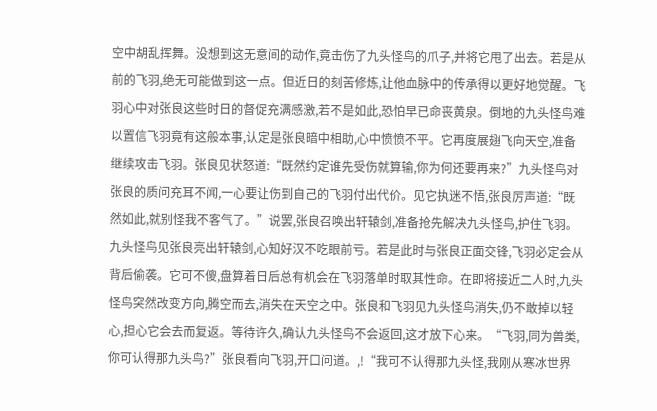空中胡乱挥舞。没想到这无意间的动作,竟击伤了九头怪鸟的爪子,并将它甩了出去。若是从前的飞羽,绝无可能做到这一点。但近日的刻苦修炼,让他血脉中的传承得以更好地觉醒。飞羽心中对张良这些时日的督促充满感激,若不是如此,恐怕早已命丧黄泉。倒地的九头怪鸟难以置信飞羽竟有这般本事,认定是张良暗中相助,心中愤愤不平。它再度展翅飞向天空,准备继续攻击飞羽。张良见状怒道:“既然约定谁先受伤就算输,你为何还要再来?”九头怪鸟对张良的质问充耳不闻,一心要让伤到自己的飞羽付出代价。见它执迷不悟,张良厉声道:“既然如此,就别怪我不客气了。”说罢,张良召唤出轩辕剑,准备抢先解决九头怪鸟,护住飞羽。九头怪鸟见张良亮出轩辕剑,心知好汉不吃眼前亏。若是此时与张良正面交锋,飞羽必定会从背后偷袭。它可不傻,盘算着日后总有机会在飞羽落单时取其性命。在即将接近二人时,九头怪鸟突然改变方向,腾空而去,消失在天空之中。张良和飞羽见九头怪鸟消失,仍不敢掉以轻心,担心它会去而复返。等待许久,确认九头怪鸟不会返回,这才放下心来。“飞羽,同为兽类,你可认得那九头鸟?”张良看向飞羽,开口问道。,!“我可不认得那九头怪,我刚从寒冰世界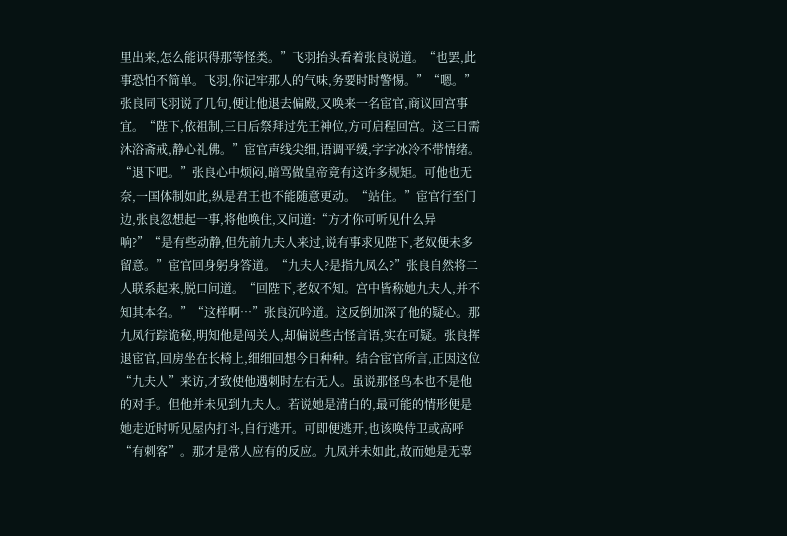里出来,怎么能识得那等怪类。”飞羽抬头看着张良说道。“也罢,此事恐怕不简单。飞羽,你记牢那人的气味,务要时时警惕。”“嗯。”张良同飞羽说了几句,便让他退去偏殿,又唤来一名宦官,商议回宫事宜。“陛下,依祖制,三日后祭拜过先王神位,方可启程回宫。这三日需沐浴斋戒,静心礼佛。”宦官声线尖细,语调平缓,字字冰冷不带情绪。“退下吧。”张良心中烦闷,暗骂做皇帝竟有这许多规矩。可他也无奈,一国体制如此,纵是君王也不能随意更动。“站住。”宦官行至门边,张良忽想起一事,将他唤住,又问道:“方才你可听见什么异响?”“是有些动静,但先前九夫人来过,说有事求见陛下,老奴便未多留意。”宦官回身躬身答道。“九夫人?是指九凤么?”张良自然将二人联系起来,脱口问道。“回陛下,老奴不知。宫中皆称她九夫人,并不知其本名。”“这样啊…”张良沉吟道。这反倒加深了他的疑心。那九凤行踪诡秘,明知他是闯关人,却偏说些古怪言语,实在可疑。张良挥退宦官,回房坐在长椅上,细细回想今日种种。结合宦官所言,正因这位“九夫人”来访,才致使他遇刺时左右无人。虽说那怪鸟本也不是他的对手。但他并未见到九夫人。若说她是清白的,最可能的情形便是她走近时听见屋内打斗,自行逃开。可即便逃开,也该唤侍卫或高呼“有刺客”。那才是常人应有的反应。九凤并未如此,故而她是无辜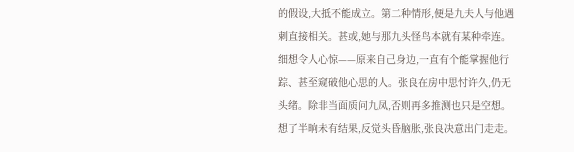的假设,大抵不能成立。第二种情形,便是九夫人与他遇刺直接相关。甚或,她与那九头怪鸟本就有某种牵连。细想令人心惊——原来自己身边,一直有个能掌握他行踪、甚至窥破他心思的人。张良在房中思忖许久,仍无头绪。除非当面质问九凤,否则再多推测也只是空想。想了半晌未有结果,反觉头昏脑胀,张良决意出门走走。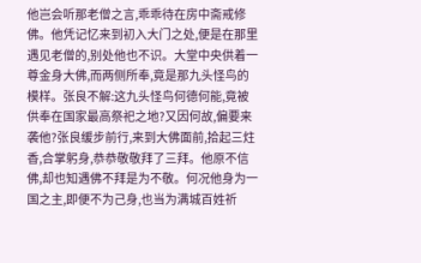他岂会听那老僧之言,乖乖待在房中斋戒修佛。他凭记忆来到初入大门之处,便是在那里遇见老僧的,别处他也不识。大堂中央供着一尊金身大佛,而两侧所奉,竟是那九头怪鸟的模样。张良不解:这九头怪鸟何德何能,竟被供奉在国家最高祭祀之地?又因何故,偏要来袭他?张良缓步前行,来到大佛面前,拾起三炷香,合掌躬身,恭恭敬敬拜了三拜。他原不信佛,却也知遇佛不拜是为不敬。何况他身为一国之主,即便不为己身,也当为满城百姓祈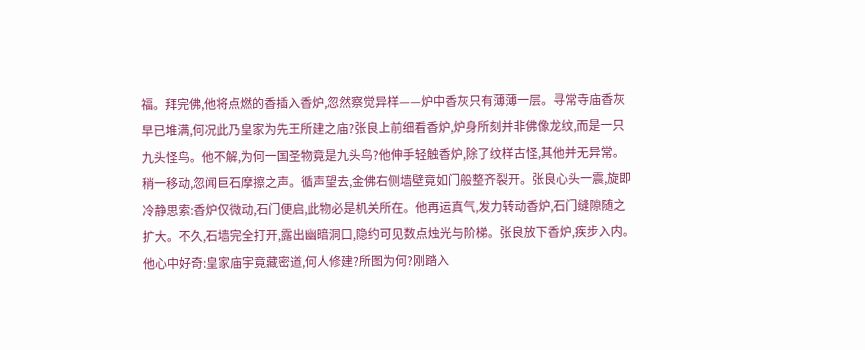福。拜完佛,他将点燃的香插入香炉,忽然察觉异样——炉中香灰只有薄薄一层。寻常寺庙香灰早已堆满,何况此乃皇家为先王所建之庙?张良上前细看香炉,炉身所刻并非佛像龙纹,而是一只九头怪鸟。他不解,为何一国圣物竟是九头鸟?他伸手轻触香炉,除了纹样古怪,其他并无异常。稍一移动,忽闻巨石摩擦之声。循声望去,金佛右侧墙壁竟如门般整齐裂开。张良心头一震,旋即冷静思索:香炉仅微动,石门便启,此物必是机关所在。他再运真气,发力转动香炉,石门缝隙随之扩大。不久,石墙完全打开,露出幽暗洞口,隐约可见数点烛光与阶梯。张良放下香炉,疾步入内。他心中好奇:皇家庙宇竟藏密道,何人修建?所图为何?刚踏入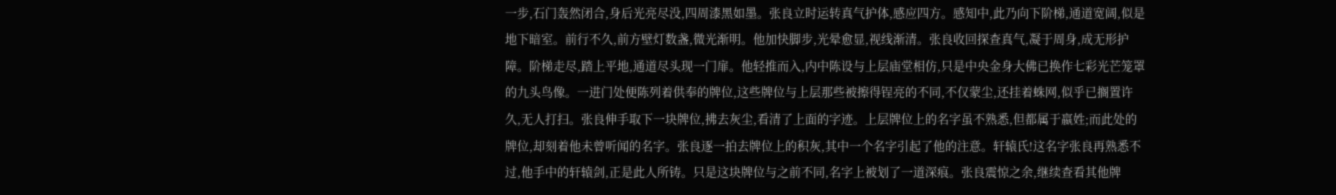一步,石门轰然闭合,身后光亮尽没,四周漆黑如墨。张良立时运转真气护体,感应四方。感知中,此乃向下阶梯,通道宽阔,似是地下暗室。前行不久,前方壁灯数盏,微光渐明。他加快脚步,光晕愈显,视线渐清。张良收回探查真气,凝于周身,成无形护障。阶梯走尽,踏上平地,通道尽头现一门扉。他轻推而入,内中陈设与上层庙堂相仿,只是中央金身大佛已换作七彩光芒笼罩的九头鸟像。一进门处便陈列着供奉的牌位,这些牌位与上层那些被擦得锃亮的不同,不仅蒙尘,还挂着蛛网,似乎已搁置许久,无人打扫。张良伸手取下一块牌位,拂去灰尘,看清了上面的字迹。上层牌位上的名字虽不熟悉,但都属于嬴姓;而此处的牌位,却刻着他未曾听闻的名字。张良逐一拍去牌位上的积灰,其中一个名字引起了他的注意。轩辕氏!这名字张良再熟悉不过,他手中的轩辕剑,正是此人所铸。只是这块牌位与之前不同,名字上被划了一道深痕。张良震惊之余,继续查看其他牌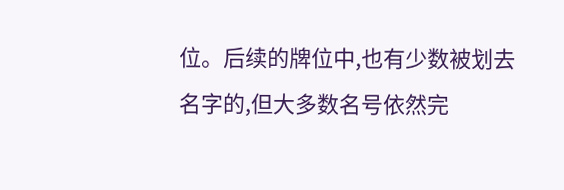位。后续的牌位中,也有少数被划去名字的,但大多数名号依然完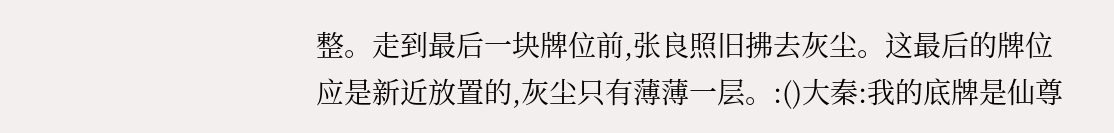整。走到最后一块牌位前,张良照旧拂去灰尘。这最后的牌位应是新近放置的,灰尘只有薄薄一层。:()大秦:我的底牌是仙尊